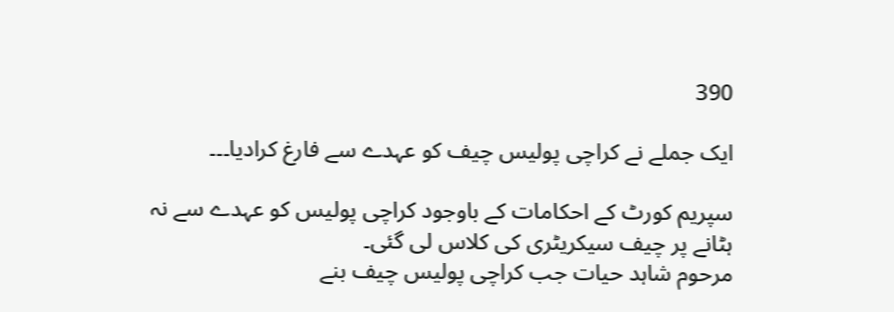390

ایک جملے نے کراچی پولیس چیف کو عہدے سے فارغ کرادیا۔۔۔

سپریم کورٹ کے احکامات کے باوجود کراچی پولیس کو عہدے سے نہ ہٹانے پر چیف سیکریٹری کی کلاس لی گئی۔
مرحوم شاہد حیات جب کراچی پولیس چیف بنے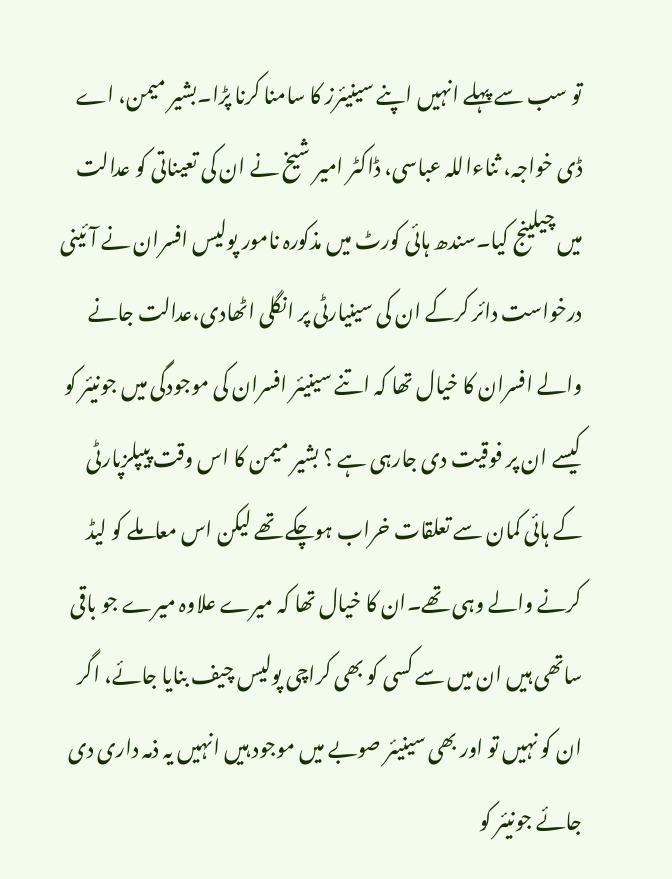تو سب سے پہلے انہیں اپنے سینیئرز کا سامنا کرنا پڑا۔بشیر میمن، اے ڈی خواجہ، ثناءاللہ عباسی، ڈاکٹر امیر شیخ نے ان کی تعیناتی کو عدالت میں چیلینج کیا۔سندھ ہائی کورٹ میں مذکورہ نامور پولیس افسران نے آئینی درخواست دائر کرکے ان کی سینیارٹی پر انگلی اٹھادی،عدالت جانے والے افسران کا خیال تھا کہ اتنے سینیئر افسران کی موجودگی میں جونیئر کو کیسے ان پر فوقیت دی جارہی ہے ؟ بشیر میمن کا اس وقت پیپلزپارٹی کے ہائی کمان سے تعلقات خراب ہوچکے تھے لیکن اس معاملے کو لیڈ کرنے والے وہی تھے۔ان کا خیال تھا کہ میرے علاوہ میرے جو باقی ساتھی ہیں ان میں سے کسی کو بھی کراچی پولیس چیف بنایا جائے، اگر ان کو نہیں تو اور بھی سینیئر صوبے میں موجود ہیں انہیں یہ ذمہ داری دی جائے جونیئر کو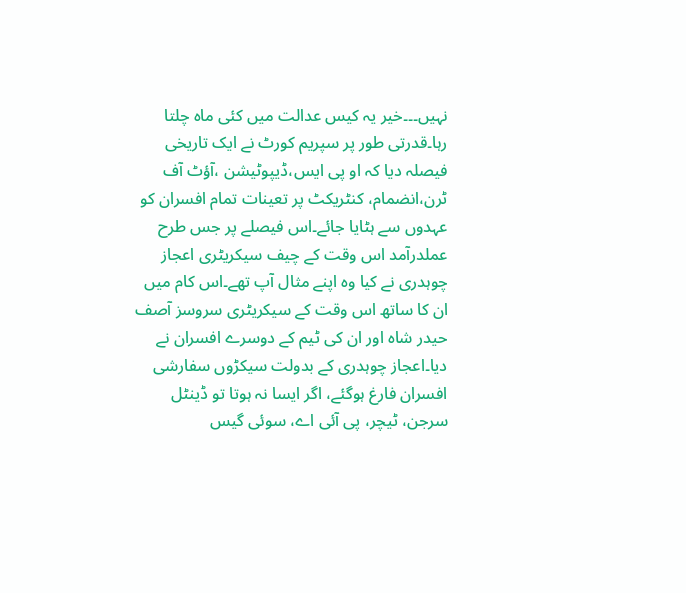نہیں۔۔۔خیر یہ کیس عدالت میں کئی ماہ چلتا رہا۔قدرتی طور پر سپریم کورٹ نے ایک تاریخی فیصلہ دیا کہ او پی ایس،ڈیپوٹیشن ،آؤٹ آف ٹرن،انضمام، کنٹریکٹ پر تعینات تمام افسران کو عہدوں سے ہٹایا جائے۔اس فیصلے پر جس طرح عملدرآمد اس وقت کے چیف سیکریٹری اعجاز چوہدری نے کیا وہ اپنے مثال آپ تھے۔اس کام میں ان کا ساتھ اس وقت کے سیکریٹری سروسز آصف حیدر شاہ اور ان کی ٹیم کے دوسرے افسران نے دیا۔اعجاز چوہدری کے بدولت سیکڑوں سفارشی افسران فارغ ہوگئے، اگر ایسا نہ ہوتا تو ڈینٹل سرجن، ٹیچر، پی آئی اے، سوئی گیس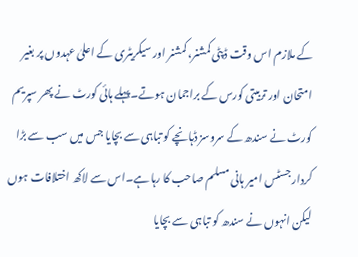کے ملازم اس وقت ڈپٹی کمشنر، کمشنر اور سیکریٹری کے اعلیٰ عہدوں پر بغیر امتحان اور تربیتی کورس کے براجمان ہوتے۔پہلے ہائی کورٹ نے پھر سپریم کورٹ نے سندھ کے سروسز ڈہانچے کو تباہی سے بچایا جس میں سب سے بڑا کردار جسٹس امیر ہانی مسلم صاحب کا رہا ہے۔اس سے لاکھ اختلافات ہوں لیکن انہوں نے سندھ کو تباہی سے بچایا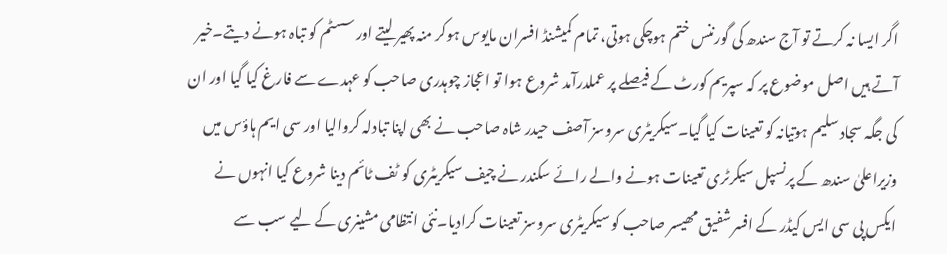اگر ایسا نہ کرتے تو آج سندھ کی گورننس ختم ہوچکی ہوتی، تمام کمیشنڈ افسران مایوس ہوکر منہ پھیر لیتے اور سسٹم کو تباہ ہونے دیتے۔خیر آتے ہیں اصل موضوع پر کہ سپریم کورٹ کے فیصلے پر عملدرآمد شروع ہوا تو اعجاز چوہدری صاحب کو عہدے سے فارغ کیا گیا اور ان کی جگہ سجاد سلیم ہوتیانہ کو تعینات کیا گیا۔سیکریٹری سروسز آصف حیدر شاہ صاحب نے بھی اپنا تبادلہ کروالیا اور سی ایم ہاؤس میں وزیراعلیٰ سندھ کے پرنسپل سیکرٹری تعینات ہونے والے رائے سکندر نے چیف سیکریٹری کو ٹف ٹائم دینا شروع کیا انہوں نے ایکس پی سی ایس کیڈر کے افسر شفیق مھیسر صاحب کو سیکریٹری سروسز تعینات کرادیا۔نئی انتظامی مشینری کے لیے سب سے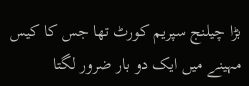بڑا چیلنج سپریم کورٹ تھا جس کا کیس مہینے میں ایک دو بار ضرور لگتا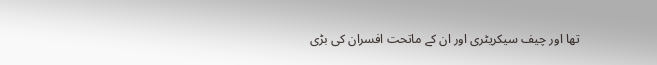تھا اور چیف سیکریٹری اور ان کے ماتحت افسران کی بڑی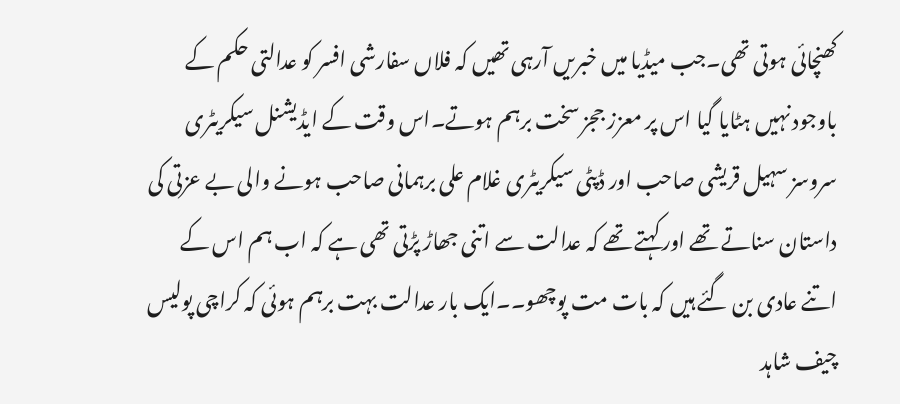کھنچائی ہوتی تھی۔جب میڈیا میں خبریں آرہی تھیں کہ فلاں سفارشی افسر کو عدالتی حکم کے باوجود نہیں ہٹایا گیا اس پر معزز ججز سخت برہم ہوتے۔اس وقت کے ایڈیشنل سیکریٹری سروسز سہیل قریشی صاحب اور ڈپٹی سیکریٹری غلام علی برہمانی صاحب ہونے والی بے عزتی کی داستان سناتے تھے اور کہتے تھے کہ عدالت سے اتنی جھاڑ پڑتی تھی ہے کہ اب ہم اس کے اتنے عادی بن گئے ہیں کہ بات مت پوچھو۔۔ایک بار عدالت بہت برہم ہوئی کہ کراچی پولیس چیف شاہد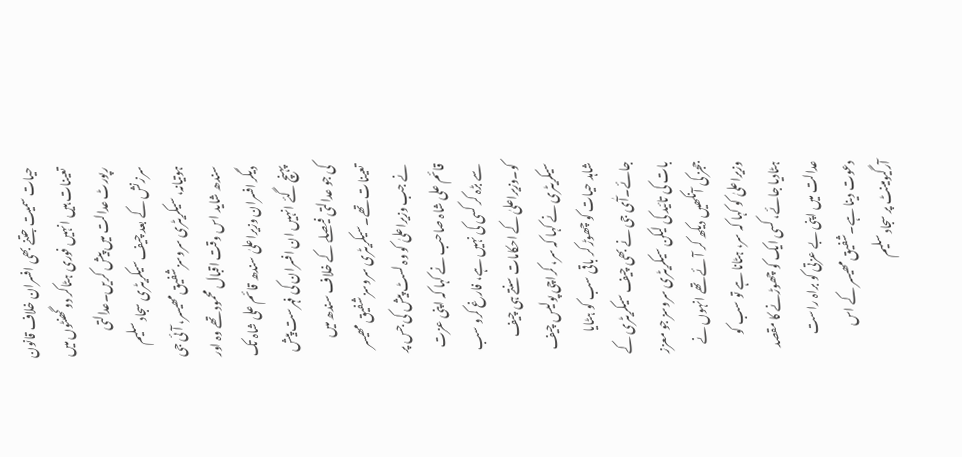حیات سمیت جتنے بھی افسران خلاف قانون تعینات ہیں انہیں فوری ہٹاکر دو گھنٹوں میں رپورٹ عدالت میں پیش کریں۔عدالتی سرزنش کے بعد چیف سیکریٹری سجاد سلیم ہوتیانہ، سیکریٹری سروسز شفیق مھیسر، آئی جی سندھ شاید اس وقت اقبال محمود تھے وہ اور دیگر افسران وزیراعلیٰ سندھ قائم علی شاہ تک پہنچ گئے انہیں ان افسران کی فہرست پیش کی جو عدالتی فیصلے کے خلاف سندھ میں تعینات تھے۔سیکریٹری سروسز شفیق مھیسر نے جب وزیراعلیٰ کو وہ لسٹ پیش کی جس پر قائم علی شاہ صاحب نے کہا کہ اپنی عزت سے بڑہ کر کسی کی نہیں ہے، فارغ کرو سب کو۔وزیراعلیٰ کے احکامات سنتے ہی چیف سیکریٹری نے کہا کہ سر، کراچی پولیس چیف شاہد حیات کو چھوڑ کر باقی سب کو ہٹایا جائے۔آٰی جی نے بھی چیف سیکریٹری کے بات کی تائید کی لیکن سیکریٹری سروسز جو معزز ججز کی آنکھیں دیکھ کر آئے تھے انہوں نے وزیراعلیٰ کو کہا کہ سر، ہٹانا ہے تو سب کو ہٹادیا جائے، کسی ایک کو چھوڑنے کا مقصد عدالت میں اپنی بے عزتی کو براہ راست دعوت دینا ہے۔شفیق مھیسر کے اس آرگیومینٹ پر سجاد سلیم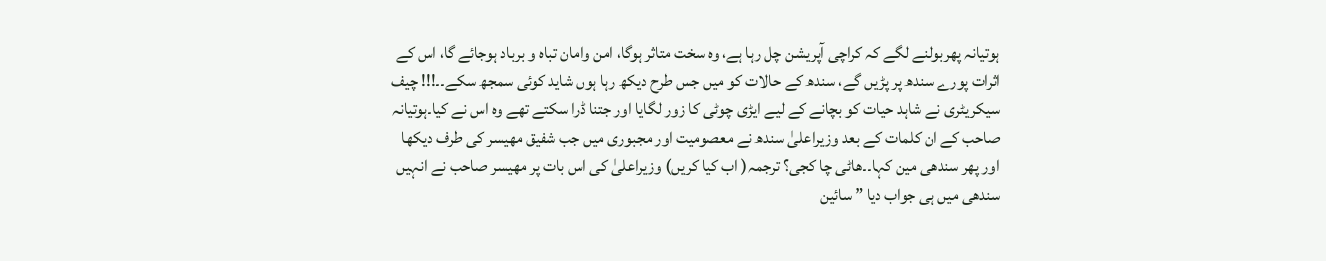ہوتیانہ پھربولنے لگے کہ کراچی آپریشن چل رہا ہے، وہ سخت متاثر ہوگا، امن وامان تباہ و برباد ہوجائے گا، اس کے اثرات پورے سندھ پر پڑیں گے، سندھ کے حالات کو میں جس طرح دیکھ رہا ہوں شاید کوئی سمجھ سکے۔۔!!! چیف سیکریٹری نے شاہد حیات کو بچانے کے لیے ایڑی چوٹی کا زور لگایا اور جتنا ڈرا سکتے تھے وہ اس نے کیا۔ہوتیانہ صاحب کے ان کلمات کے بعد وزیراعلیٰ سندھ نے معصومیت اور مجبوری میں جب شفیق مھیسر کی طرف دیکھا اور پھر سندھی مین کہا۔۔ھاٹی چا کجی؟ ترجمہ( اب کیا کریں) وزیراعلیٰ کی اس بات پر مھیسر صاحب نے انہیں سندھی میں ہی جواب دیا ” سائین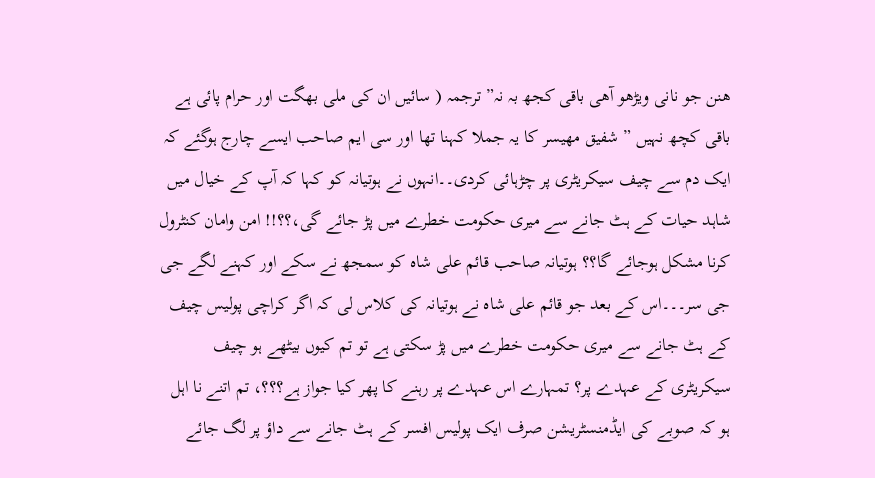ھنن جو نانی ویڑھو آھی باقی کجھ بہ نہ” ترجمہ ( سائیں ان کی ملی بھگت اور حرام پائی ہے باقی کچھ نہیں ” شفیق مھیسر کا یہ جملا کہنا تھا اور سی ایم صاحب ایسے چارج ہوگئے کہ ایک دم سے چیف سیکریٹری پر چڑہائی کردی۔۔انہوں نے ہوتیانہ کو کہا کہ آپ کے خیال میں شاہد حیات کے ہٹ جانے سے میری حکومت خطرے میں پڑ جائے گی،؟؟!! امن وامان کنٹرول کرنا مشکل ہوجائے گا؟؟ ہوتیانہ صاحب قائم علی شاہ کو سمجھ نے سکے اور کہنے لگے جی جی سر۔۔۔اس کے بعد جو قائم علی شاہ نے ہوتیانہ کی کلاس لی کہ اگر کراچی پولیس چیف کے ہٹ جانے سے میری حکومت خطرے میں پڑ سکتی ہے تو تم کیوں بیٹھے ہو چیف سیکریٹری کے عہدے پر؟ تمہارے اس عہدے پر رہنے کا پھر کیا جواز ہے؟؟؟، تم اتنے نا اہل ہو کہ صوبے کی ایڈمنسٹریشن صرف ایک پولیس افسر کے ہٹ جانے سے داؤ پر لگ جائے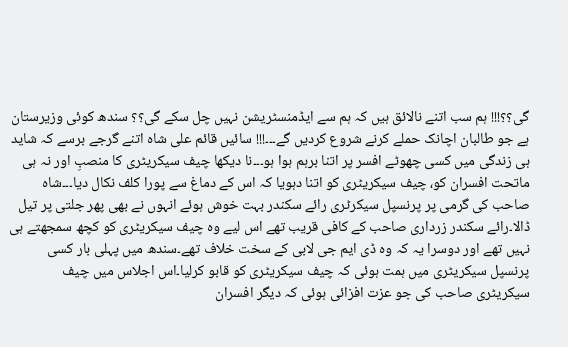گی؟؟!!! ہم سب اتنے نالائق ہیں کہ ہم سے ایڈمنسٹریشن نہیں چل سکے گی؟؟ سندھ کوئی وزیرستان ہے جو طالبان اچانک حملے کرنے شروع کردیں گے۔۔۔!!! سائیں قائم علی شاہ اتنے گرجے برسے کہ شاید ہی زندگی میں کسی چھوٹے افسر پر اتنا برہم ہوا ہو۔۔۔نا دیکھا چیف سیکریٹری کا منصبِ اور نہ ہی ماتحت افسران کو، چیف سیکریٹری کو اتنا دہویا کہ اس کے دماغ سے پورا کلف نکال دیا۔۔۔شاہ صاحب کی گرمی پر پرنسپل سیکرٹری رائے سکندر بہت خوش ہوئے انہوں نے بھی پھر جلتی پر تیل ڈالا۔رائے سکندر زرداری صاحب کے کافی قریب تھے اس لیے وہ چیف سیکریٹری کو کچھ سمجھتے ہی نہیں تھے اور دوسرا یہ کہ وہ ڈی ایم جی لابی کے سخت خلاف تھے۔سندھ میں پہلی بار کسی پرنسپل سیکریٹری میں ہمت ہوئی کہ چیف سیکریٹری کو قابو کرلیا۔اس اجلاس میں چیف سیکریٹری صاحب کی جو عزت افزائی ہوئی کہ دیگر افسران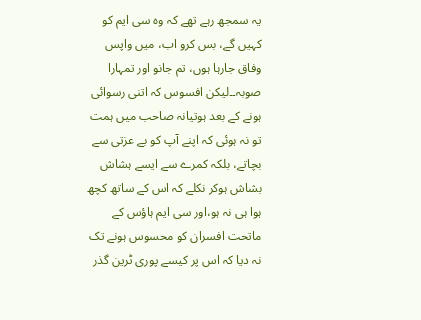یہ سمجھ رہے تھے کہ وہ سی ایم کو کہیں گے، بس کرو اب، میں واپس وفاق جارہا ہوں، تم جانو اور تمہارا صوبہ۔۔لیکن افسوس کہ اتنی رسوائی ہونے کے بعد ہوتیانہ صاحب میں ہمت تو نہ ہوئی کہ اپنے آپ کو بے عزتی سے بچاتے، بلکہ کمرے سے ایسے ہشاش بشاش ہوکر نکلے کہ اس کے ساتھ کچھ ہوا ہی نہ ہو،اور سی ایم ہاؤس کے ماتحت افسران کو محسوس ہونے تک نہ دیا کہ اس پر کیسے پوری ٹرین گذر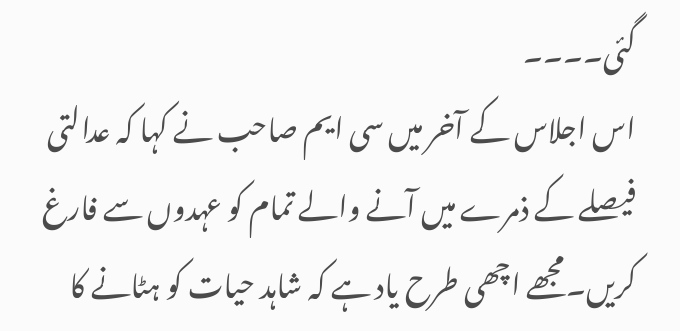گئی۔۔۔۔
اس اجلاس کے آخر میں سی ایم صاحب نے کہا کہ عدالتی فیصلے کے ذمرے میں آنے والے تمام کو عہدوں سے فارغ کریں۔مجھے اچھی طرح یاد ہے کہ شاہد حیات کو ہٹانے کا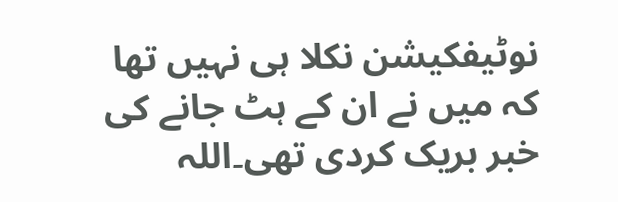نوٹیفکیشن نکلا ہی نہیں تھا کہ میں نے ان کے ہٹ جانے کی خبر بریک کردی تھی۔اللہ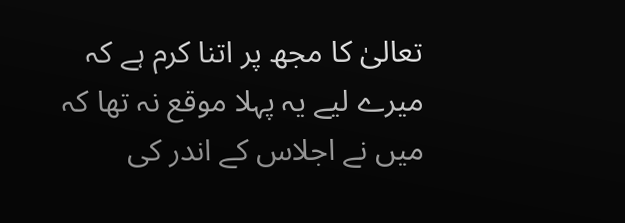تعالیٰ کا مجھ پر اتنا کرم ہے کہ میرے لیے یہ پہلا موقع نہ تھا کہ میں نے اجلاس کے اندر کی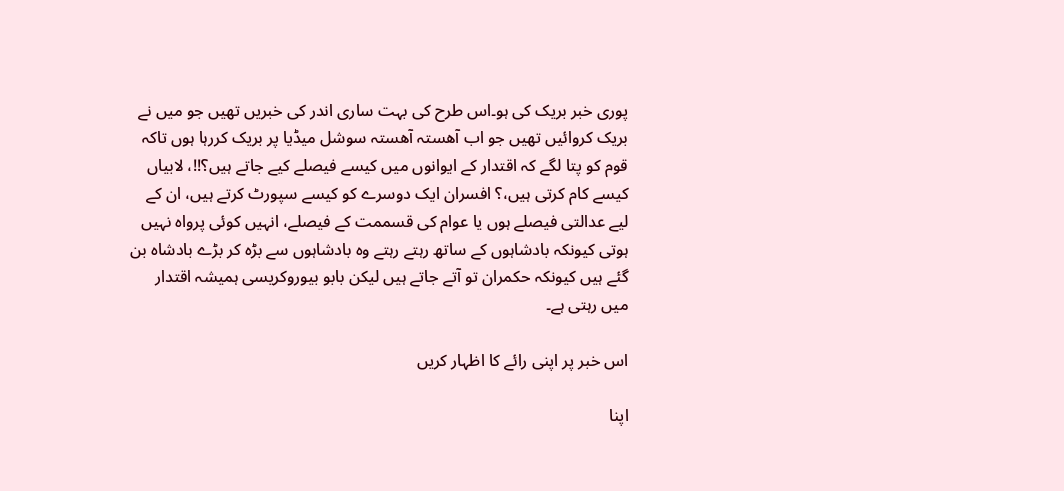پوری خبر بریک کی ہو۔اس طرح کی بہت ساری اندر کی خبریں تھیں جو میں نے بریک کروائیں تھیں جو اب آھستہ آھستہ سوشل میڈیا پر بریک کررہا ہوں تاکہ قوم کو پتا لگے کہ اقتدار کے ایوانوں میں کیسے فیصلے کیے جاتے ہیں؟!!، لابیاں کیسے کام کرتی ہیں،؟ افسران ایک دوسرے کو کیسے سپورٹ کرتے ہیں، ان کے لیے عدالتی فیصلے ہوں یا عوام کی قسممت کے فیصلے، انہیں کوئی پرواہ نہیں ہوتی کیونکہ بادشاہوں کے ساتھ رہتے رہتے وہ بادشاہوں سے بڑہ کر بڑے بادشاہ بن گئے ہیں کیونکہ حکمران تو آتے جاتے ہیں لیکن بابو بیوروکریسی ہمیشہ اقتدار میں رہتی ہے۔

اس خبر پر اپنی رائے کا اظہار کریں

اپنا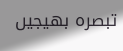تبصرہ بھیجیں